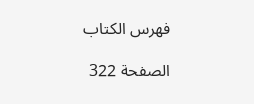فهرس الكتاب

الصفحة 322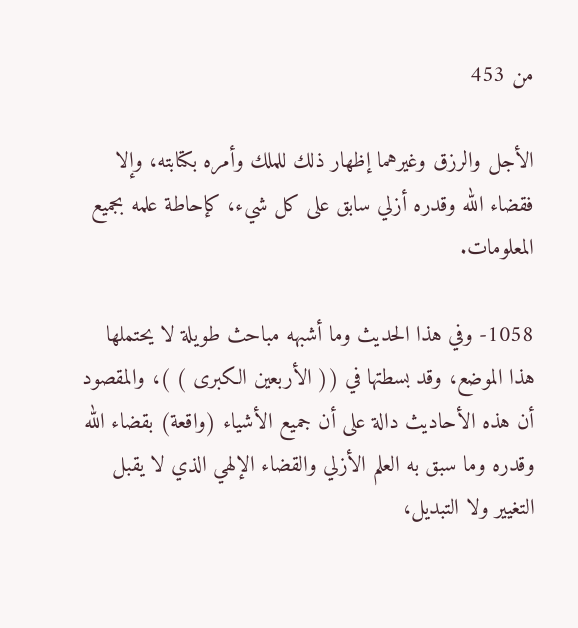من 453

الأجل والرزق وغيرهما إظهار ذلك للملك وأمره بكتابته، وإلا فقضاء الله وقدره أزلي سابق على كل شيء، كإحاطة علمه بجميع المعلومات.

1058- وفي هذا الحديث وما أشبهه مباحث طويلة لا يحتملها هذا الموضع، وقد بسطتها في (( الأربعين الكبرى ) )، والمقصود أن هذه الأحاديث دالة على أن جميع الأشياء (واقعة) بقضاء الله وقدره وما سبق به العلم الأزلي والقضاء الإلهي الذي لا يقبل التغيير ولا التبديل،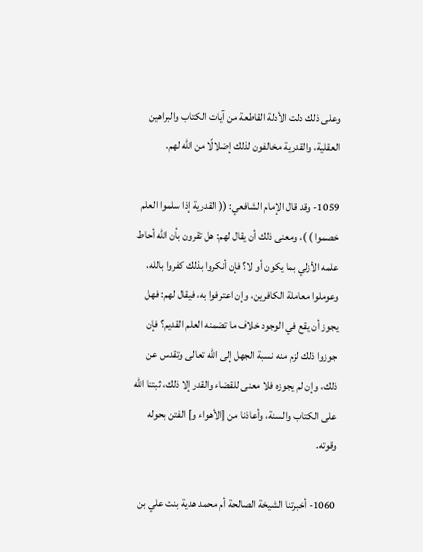وعلى ذلك دلت الأدلة القاطعة من آيات الكتاب والبراهين العقلية، والقدرية مخالفون لذلك إضلالًا من الله لهم.

1059- وقد قال الإمام الشافعي: (( القدرية إذا سلموا العلم خصموا ) )، ومعنى ذلك أن يقال لهم: هل تقرون بأن الله أحاط علمه الأزلي بما يكون أو لا؟ فإن أنكروا بذلك كفروا بالله، وعوملوا معاملة الكافرين، وإن اعترفوا به، فيقال لهم: فهل يجوز أن يقع في الوجود خلاف ما تضمنه العلم القديم؟ فإن جوزوا ذلك لزم منه نسبة الجهل إلى الله تعالى وتقدس عن ذلك، وإن لم يجوزه فلا معنى للقضاء والقدر إلا ذلك، ثبتنا الله على الكتاب والسنة، وأعاذنا من [الأهواء و] الفتن بحوله وقوته.

1060- أخبرتنا الشيخة الصالحة أم محمد هدية بنت علي بن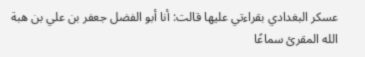عسكر البغدادي بقراءتي عليها قالت: أنا أبو الفضل جعفر بن علي بن هبة الله المقرئ سماعًا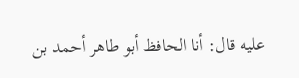عليه قال: أنا الحافظ أبو طاهر أحمد بن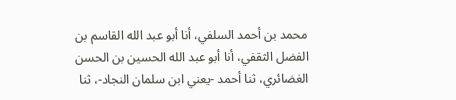محمد بن أحمد السلفي، أنا أبو عبد الله القاسم بن الفضل الثقفي، أنا أبو عبد الله الحسين بن الحسن الغضائري، ثنا أحمد -يعني ابن سلمان النجاد-، ثنا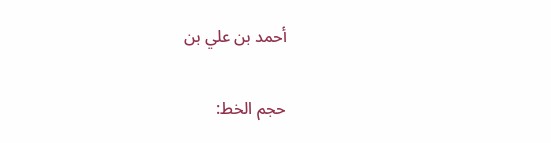أحمد بن علي بن

حجم الخط: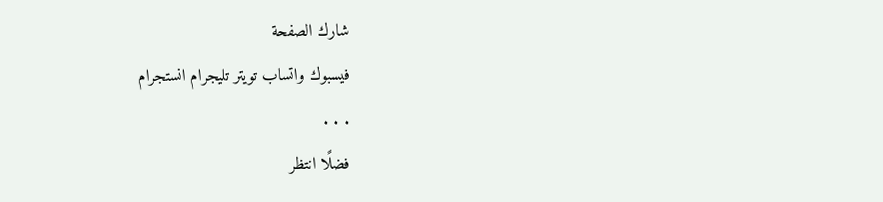شارك الصفحة
فيسبوك واتساب تويتر تليجرام انستجرام
. . .
فضلًا انتظر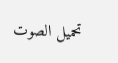تحميل الصوت